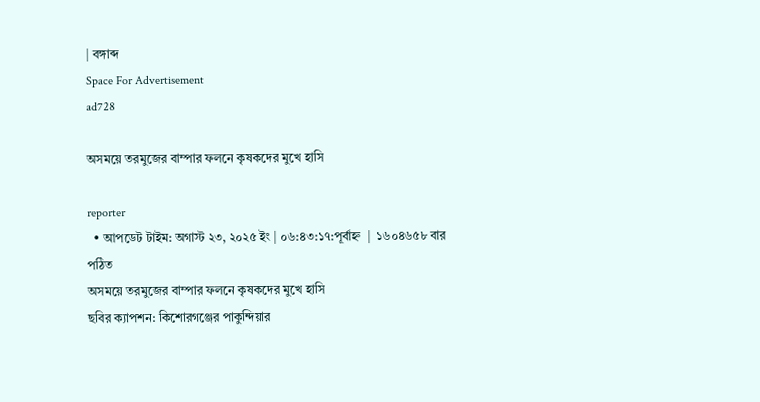| বঙ্গাব্দ
Space For Advertisement
ad728

অসময়ে তরমুজের বাম্পার ফলনে কৃষকদের মুখে হাসি

reporter
  • আপডেট টাইম: অগাস্ট ২৩, ২০২৫ ইং | ০৬:৪৩:১৭:পূর্বাহ্ন  |  ১৬০৪৬৫৮ বার পঠিত
অসময়ে তরমুজের বাম্পার ফলনে কৃষকদের মুখে হাসি
ছবির ক্যাপশন: কিশোরগঞ্জের পাকুন্দিয়ার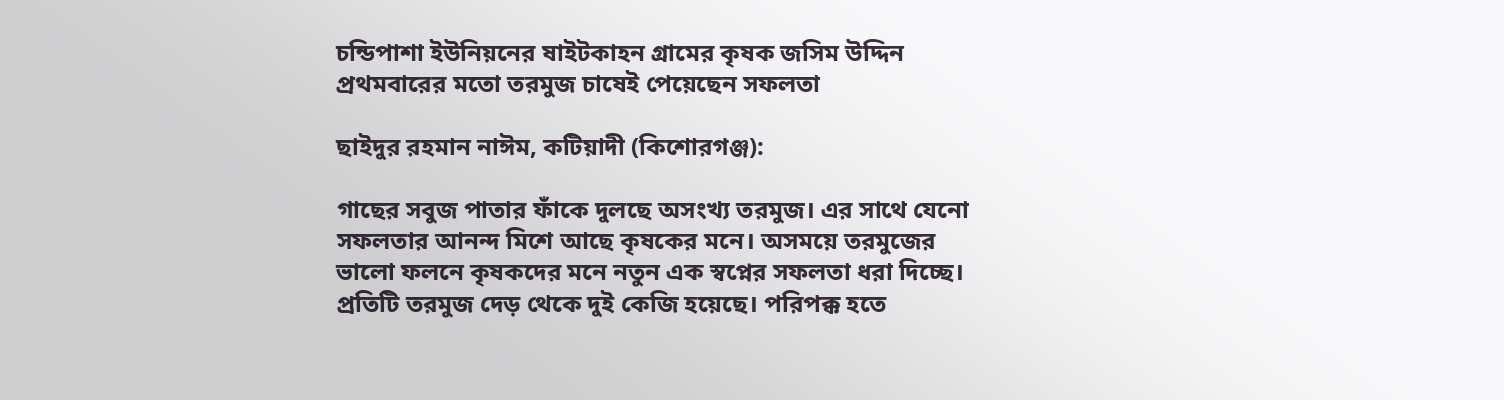চন্ডিপাশা ইউনিয়নের ষাইটকাহন গ্রামের কৃষক জসিম উদ্দিন প্রথমবারের মতো তরমুজ চাষেই পেয়েছেন সফলতা

ছাইদুর রহমান নাঈম, কটিয়াদী (কিশোরগঞ্জ):

গাছের সবুজ পাতার ফাঁকে দুলছে অসংখ্য তরমুজ। এর সাথে যেনো সফলতার আনন্দ মিশে আছে কৃষকের মনে। অসময়ে তরমুজের ভালো ফলনে কৃষকদের মনে নতুন এক স্বপ্নের সফলতা ধরা দিচ্ছে। প্রতিটি তরমুজ দেড় থেকে দুই কেজি হয়েছে। পরিপক্ক হতে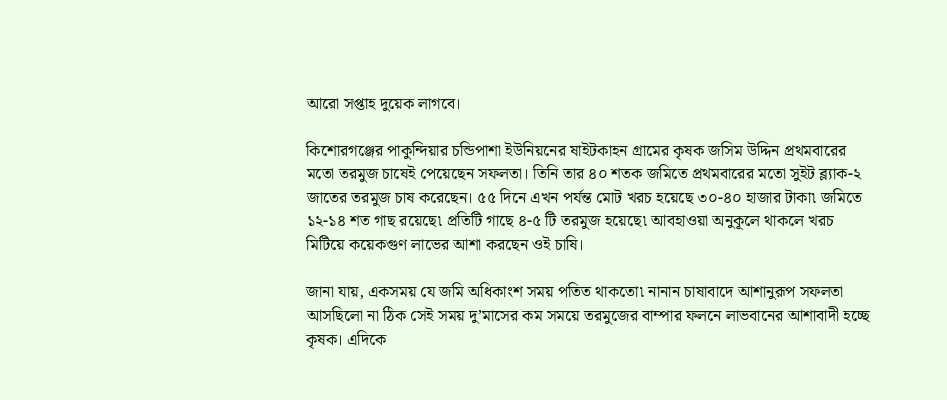আরো সপ্তাহ দুয়েক লাগবে।

কিশোরগঞ্জের পাকুন্দিয়ার চন্ডিপাশা ইউনিয়নের ষাইটকাহন গ্রামের কৃষক জসিম উদ্দিন প্রথমবারের মতো তরমুজ চাষেই পেয়েছেন সফলতা। তিনি তার ৪০ শতক জমিতে প্রথমবারের মতো সুইট ব্ল্যাক-২ জাতের তরমুজ চাষ করেছেন। ৫৫ দিনে এখন পর্যন্ত মোট খরচ হয়েছে ৩০-৪০ হাজার টাকা৷ জমিতে ১২-১৪ শত গাছ রয়েছে৷ প্রতিটি গাছে ৪-৫ টি তরমুজ হয়েছে৷ আবহাওয়া অনুকূলে থাকলে খরচ মিটিয়ে কয়েকগুণ লাভের আশা করছেন ওই চাষি।

জানা যায়, একসময় যে জমি অধিকাংশ সময় পতিত থাকতো৷ নানান চাষাবাদে আশানুরূপ সফলতা আসছিলো না ঠিক সেই সময় দু’মাসের কম সময়ে তরমুজের বাম্পার ফলনে লাভবানের আশাবাদী হচ্ছে কৃষক। এদিকে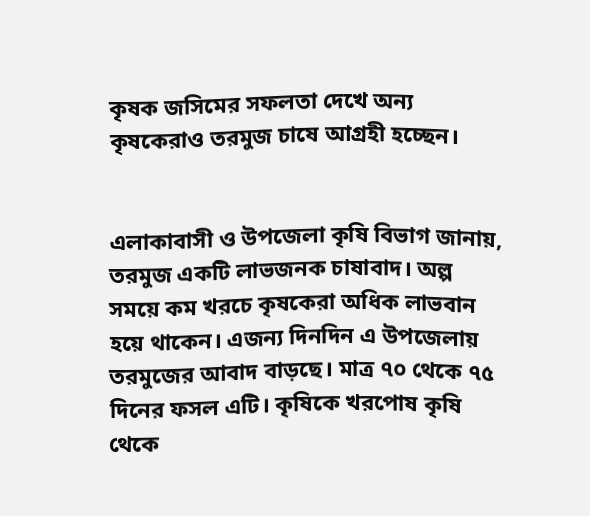কৃষক জসিমের সফলতা দেখে অন্য কৃষকেরাও তরমুজ চাষে আগ্রহী হচ্ছেন।


এলাকাবাসী ও উপজেলা কৃষি বিভাগ জানায়, তরমুজ একটি লাভজনক চাষাবাদ। অল্প সময়ে কম খরচে কৃষকেরা অধিক লাভবান হয়ে থাকেন। এজন্য দিনদিন এ উপজেলায় তরমুজের আবাদ বাড়ছে। মাত্র ৭০ থেকে ৭৫ দিনের ফসল এটি। কৃষিকে খরপোষ কৃষি থেকে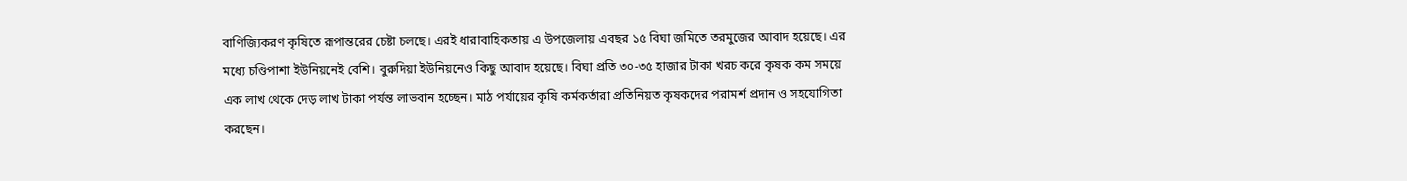বাণিজ্যিকরণ কৃষিতে রূপান্তরের চেষ্টা চলছে। এরই ধারাবাহিকতায় এ উপজেলায় এবছর ১৫ বিঘা জমিতে তরমুজের আবাদ হয়েছে। এর মধ্যে চণ্ডিপাশা ইউনিয়নেই বেশি। বুরুদিয়া ইউনিয়নেও কিছু আবাদ হয়েছে। বিঘা প্রতি ৩০-৩৫ হাজার টাকা খরচ করে কৃষক কম সময়ে এক লাখ থেকে দেড় লাখ টাকা পর্যন্ত লাভবান হচ্ছেন। মাঠ পর্যায়ের কৃষি কর্মকর্তারা প্রতিনিয়ত কৃষকদের পরামর্শ প্রদান ও সহযোগিতা করছেন।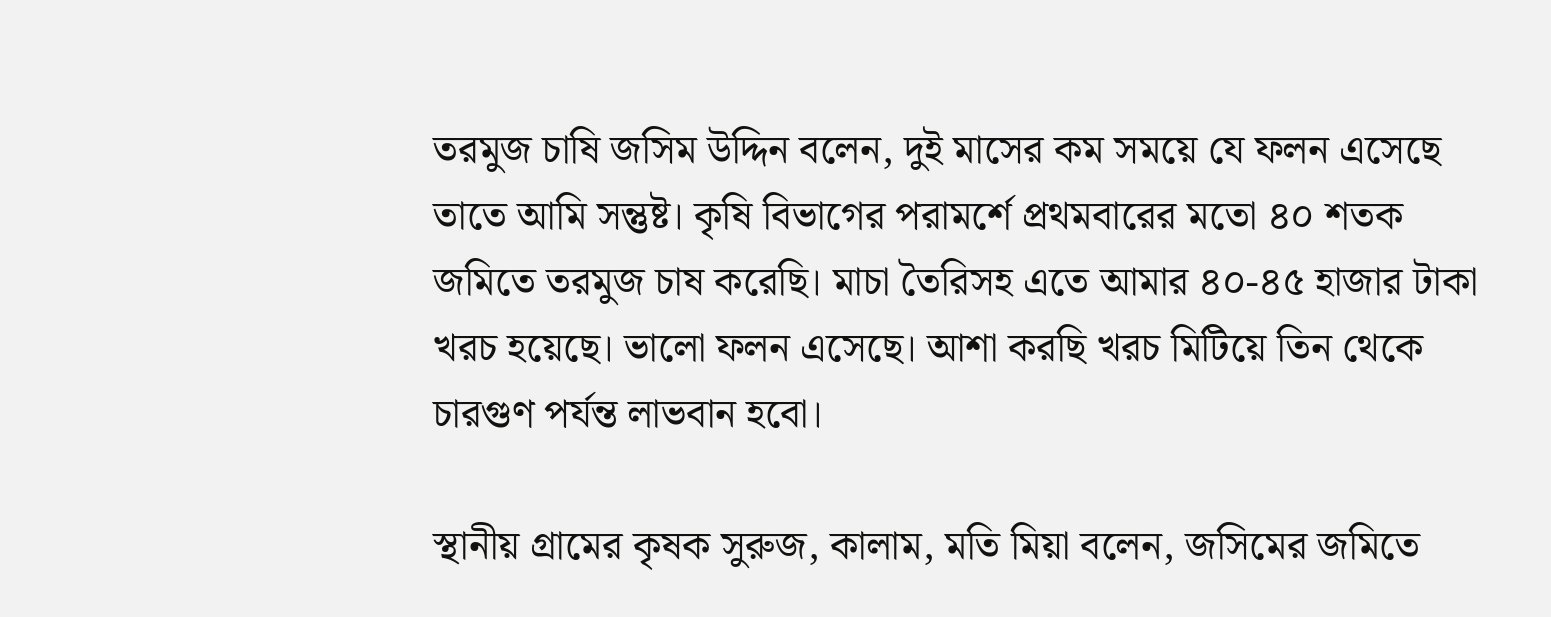তরমুজ চাষি জসিম উদ্দিন বলেন, দুই মাসের কম সময়ে যে ফলন এসেছে তাতে আমি সন্তুষ্ট। কৃষি বিভাগের পরামর্শে প্রথমবারের মতো ৪০ শতক জমিতে তরমুজ চাষ করেছি। মাচা তৈরিসহ এতে আমার ৪০-৪৫ হাজার টাকা খরচ হয়েছে। ভালো ফলন এসেছে। আশা করছি খরচ মিটিয়ে তিন থেকে চারগুণ পর্যন্ত লাভবান হবো।

স্থানীয় গ্রামের কৃষক সুরুজ, কালাম, মতি মিয়া বলেন, জসিমের জমিতে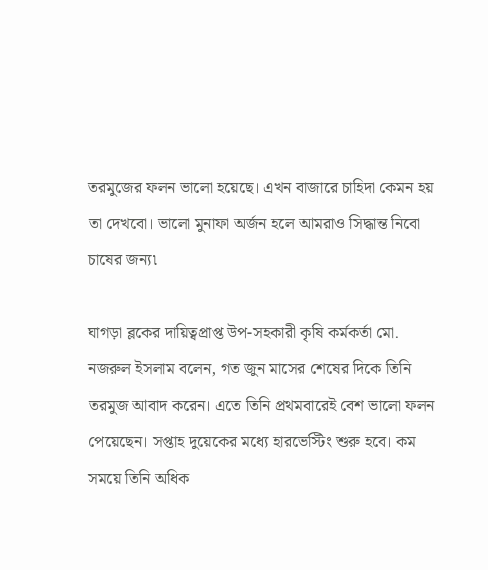তরমুজের ফলন ভালো হয়েছে। এখন বাজারে চাহিদা কেমন হয় তা দেখবো। ভালো মুনাফা অর্জন হলে আমরাও সিদ্ধান্ত নিবো চাষের জন্য৷

ঘাগড়া ব্লকের দায়িত্বপ্রাপ্ত উপ-সহকারী কৃষি কর্মকর্তা মো. নজরুল ইসলাম বলেন, গত জুন মাসের শেষের দিকে তিনি তরমুজ আবাদ করেন। এতে তিনি প্রথমবারেই বেশ ভালো ফলন পেয়েছেন। সপ্তাহ দুয়েকের মধ্যে হারভেস্টিং শুরু হবে। কম সময়ে তিনি অধিক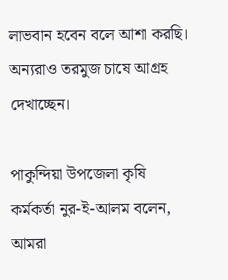লাভবান হবেন বলে আশা করছি। অন্যরাও তরমুজ চাষে আগ্রহ দেখাচ্ছেন।

পাকুন্দিয়া উপজেলা কৃষি কর্মকর্তা নুর-ই-আলম বলেন, আমরা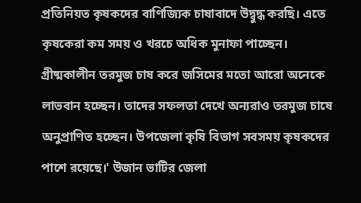প্রতিনিয়ত কৃষকদের বাণিজ্যিক চাষাবাদে উদ্বুদ্ধ করছি। এতে কৃষকেরা কম সময় ও খরচে অধিক মুনাফা পাচ্ছেন। গ্রীষ্মকালীন তরমুজ চাষ করে জসিমের মতো আরো অনেকে লাভবান হচ্ছেন। তাদের সফলতা দেখে অন্যরাও তরমুজ চাষে অনুপ্রাণিত হচ্ছেন। উপজেলা কৃষি বিভাগ সবসময় কৃষকদের পাশে রয়েছে।' উজান ভাটির জেলা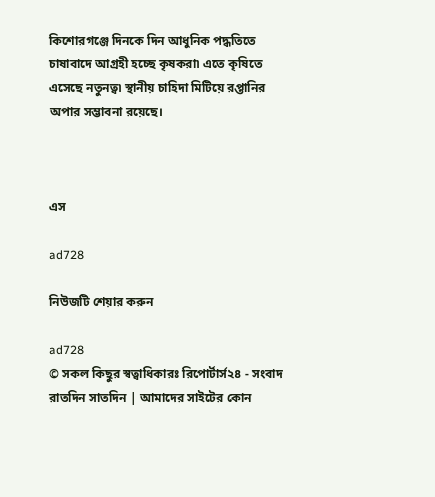কিশোরগঞ্জে দিনকে দিন আধুনিক পদ্ধতিতে চাষাবাদে আগ্রহী হচ্ছে কৃষকরা৷ এতে কৃষিতে এসেছে নতুনত্ব৷ স্থানীয় চাহিদা মিটিয়ে রপ্তানির অপার সম্ভাবনা রয়েছে।



এস

ad728

নিউজটি শেয়ার করুন

ad728
© সকল কিছুর স্বত্বাধিকারঃ রিপোর্টার্স২৪ - সংবাদ রাতদিন সাতদিন | আমাদের সাইটের কোন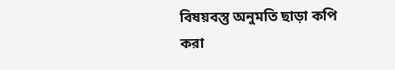বিষয়বস্তু অনুমতি ছাড়া কপি করা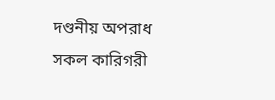দণ্ডনীয় অপরাধ
সকল কারিগরী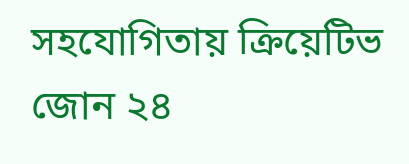সহযোগিতায় ক্রিয়েটিভ জোন ২৪